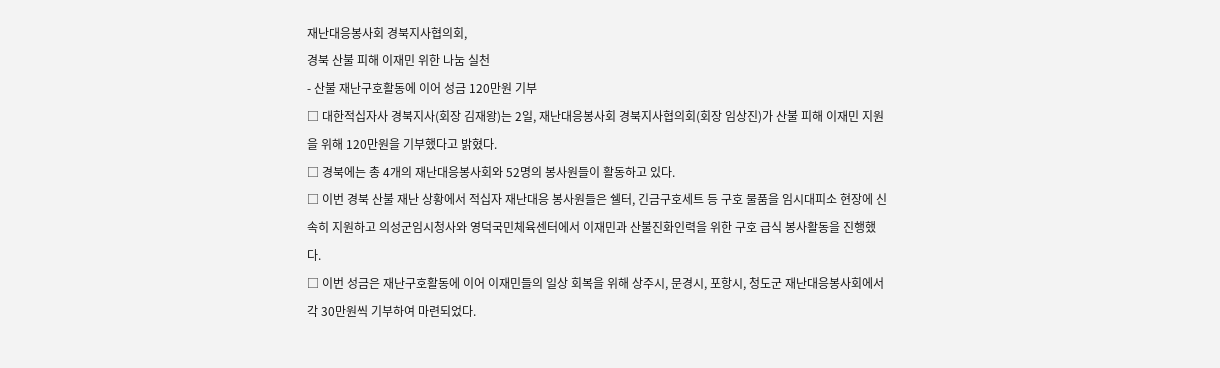재난대응봉사회 경북지사협의회,
경북 산불 피해 이재민 위한 나눔 실천
- 산불 재난구호활동에 이어 성금 120만원 기부
□ 대한적십자사 경북지사(회장 김재왕)는 2일, 재난대응봉사회 경북지사협의회(회장 임상진)가 산불 피해 이재민 지원을 위해 120만원을 기부했다고 밝혔다.
□ 경북에는 총 4개의 재난대응봉사회와 52명의 봉사원들이 활동하고 있다.
□ 이번 경북 산불 재난 상황에서 적십자 재난대응 봉사원들은 쉘터, 긴금구호세트 등 구호 물품을 임시대피소 현장에 신속히 지원하고 의성군임시청사와 영덕국민체육센터에서 이재민과 산불진화인력을 위한 구호 급식 봉사활동을 진행했다.
□ 이번 성금은 재난구호활동에 이어 이재민들의 일상 회복을 위해 상주시, 문경시, 포항시, 청도군 재난대응봉사회에서 각 30만원씩 기부하여 마련되었다.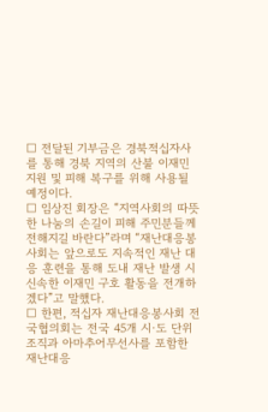□ 전달된 기부금은 경북적십자사를 통해 경북 지역의 산불 이재민 지원 및 피해 복구를 위해 사용될 예정이다.
□ 임상진 회장은 “지역사회의 따뜻한 나눔의 손길이 피해 주민분들께 전해지길 바란다”라며 “재난대응봉사회는 앞으로도 지속적인 재난 대응 훈련을 통해 도내 재난 발생 시 신속한 이재민 구호 활동을 전개하겠다”고 말했다.
□ 한편, 적십자 재난대응봉사회 전국협의회는 전국 45개 시·도 단위 조직과 아마추어무선사를 포함한 재난대응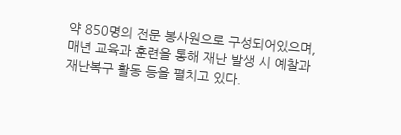약 850명의 전문 봉사원으로 구성되어있으며, 매년 교육과 훈련을 통해 재난 발생 시 예찰과 재난복구 활동 등을 펼치고 있다.